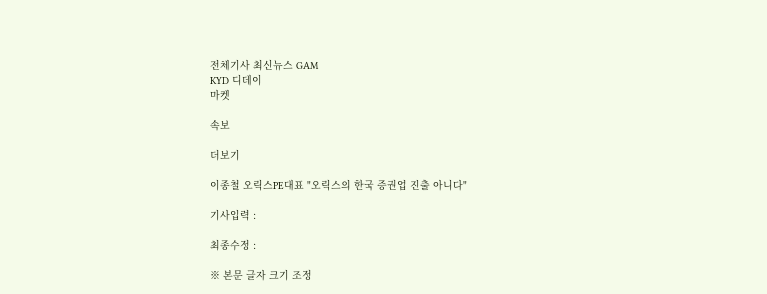전체기사 최신뉴스 GAM
KYD 디데이
마켓

속보

더보기

이종철 오릭스PE대표 "오릭스의 한국 증권업 진출 아니다"

기사입력 :

최종수정 :

※ 본문 글자 크기 조정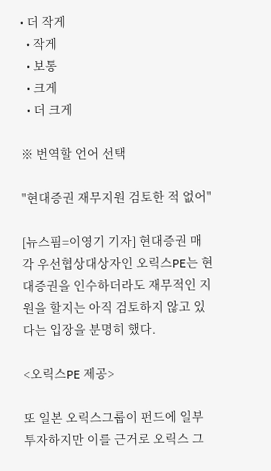• 더 작게
  • 작게
  • 보통
  • 크게
  • 더 크게

※ 번역할 언어 선택

"현대증권 재무지원 검토한 적 없어"

[뉴스핌=이영기 기자] 현대증권 매각 우선협상대상자인 오릭스PE는 현대증권을 인수하더라도 재무적인 지원을 할지는 아직 검토하지 않고 있다는 입장을 분명히 했다.

<오릭스PE 제공>

또 일본 오릭스그룹이 펀드에 일부 투자하지만 이를 근거로 오릭스 그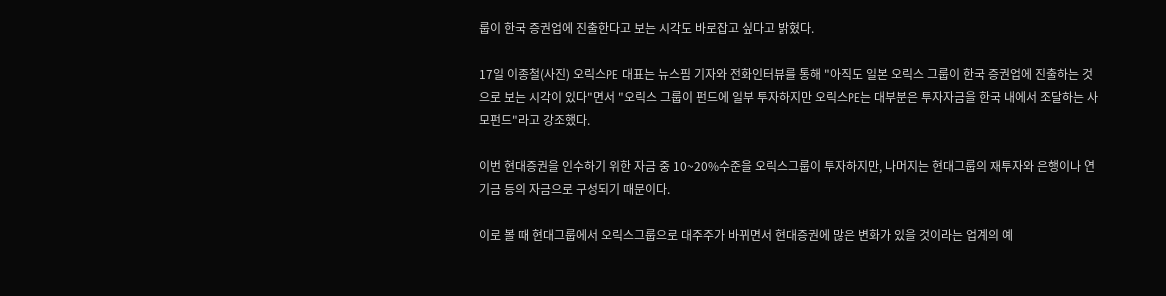룹이 한국 증권업에 진출한다고 보는 시각도 바로잡고 싶다고 밝혔다.

17일 이종철(사진) 오릭스PE 대표는 뉴스핌 기자와 전화인터뷰를 통해 "아직도 일본 오릭스 그룹이 한국 증권업에 진출하는 것으로 보는 시각이 있다"면서 "오릭스 그룹이 펀드에 일부 투자하지만 오릭스PE는 대부분은 투자자금을 한국 내에서 조달하는 사모펀드"라고 강조했다.

이번 현대증권을 인수하기 위한 자금 중 10~20%수준을 오릭스그룹이 투자하지만, 나머지는 현대그룹의 재투자와 은행이나 연기금 등의 자금으로 구성되기 때문이다.

이로 볼 때 현대그룹에서 오릭스그룹으로 대주주가 바뀌면서 현대증권에 많은 변화가 있을 것이라는 업계의 예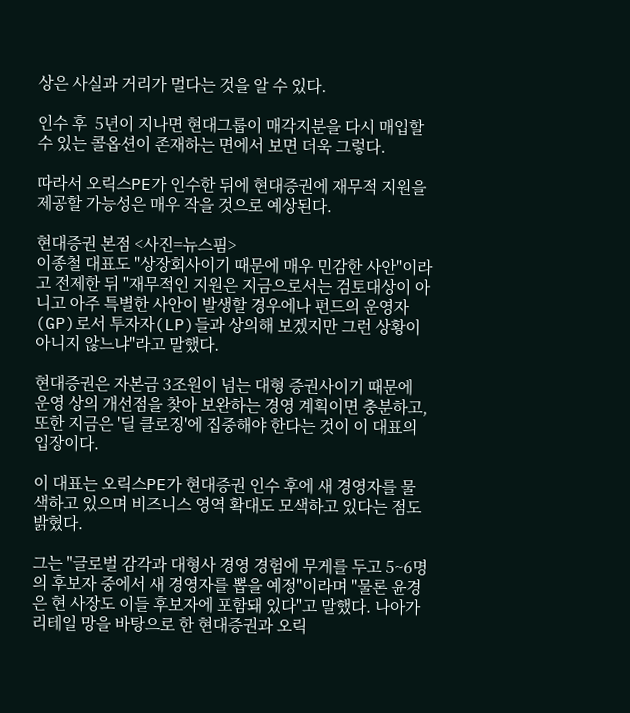상은 사실과 거리가 멀다는 것을 알 수 있다.

인수 후  5년이 지나면 현대그룹이 매각지분을 다시 매입할 수 있는 콜옵션이 존재하는 면에서 보면 더욱 그렇다.

따라서 오릭스PE가 인수한 뒤에 현대증권에 재무적 지원을 제공할 가능성은 매우 작을 것으로 예상된다.

현대증권 본점 <사진=뉴스핌>
이종철 대표도 "상장회사이기 때문에 매우 민감한 사안"이라고 전제한 뒤 "재무적인 지원은 지금으로서는 검토대상이 아니고 아주 특별한 사안이 발생할 경우에나 펀드의 운영자(GP)로서 투자자(LP)들과 상의해 보겠지만 그런 상황이 아니지 않느냐"라고 말했다.

현대증권은 자본금 3조원이 넘는 대형 증권사이기 때문에 운영 상의 개선점을 찾아 보완하는 경영 계획이면 충분하고, 또한 지금은 '딜 클로징'에 집중해야 한다는 것이 이 대표의 입장이다.

이 대표는 오릭스PE가 현대증권 인수 후에 새 경영자를 물색하고 있으며 비즈니스 영역 확대도 모색하고 있다는 점도 밝혔다.

그는 "글로벌 감각과 대형사 경영 경험에 무게를 두고 5~6명의 후보자 중에서 새 경영자를 뽑을 예정"이라며 "물론 윤경은 현 사장도 이들 후보자에 포함돼 있다"고 말했다. 나아가 리테일 망을 바탕으로 한 현대증권과 오릭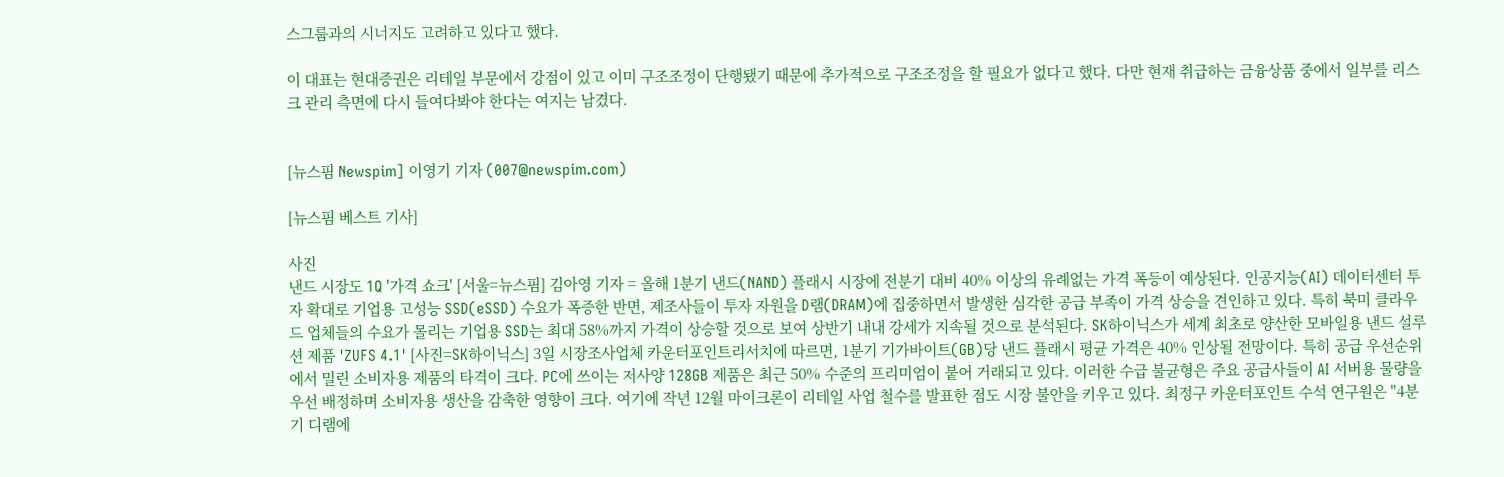스그룹과의 시너지도 고려하고 있다고 했다.

이 대표는 현대증권은 리테일 부문에서 강점이 있고 이미 구조조정이 단행됐기 때문에 추가적으로 구조조정을 할 필요가 없다고 했다. 다만 현재 취급하는 금융상품 중에서 일부를 리스크 관리 측면에 다시 들여다봐야 한다는 여지는 남겼다.


[뉴스핌 Newspim] 이영기 기자 (007@newspim.com)

[뉴스핌 베스트 기사]

사진
낸드 시장도 1Q '가격 쇼크' [서울=뉴스핌] 김아영 기자 = 올해 1분기 낸드(NAND) 플래시 시장에 전분기 대비 40% 이상의 유례없는 가격 폭등이 예상된다. 인공지능(AI) 데이터센터 투자 확대로 기업용 고성능 SSD(eSSD) 수요가 폭증한 반면, 제조사들이 투자 자원을 D램(DRAM)에 집중하면서 발생한 심각한 공급 부족이 가격 상승을 견인하고 있다. 특히 북미 클라우드 업체들의 수요가 몰리는 기업용 SSD는 최대 58%까지 가격이 상승할 것으로 보여 상반기 내내 강세가 지속될 것으로 분석된다. SK하이닉스가 세계 최초로 양산한 모바일용 낸드 설루션 제품 'ZUFS 4.1' [사진=SK하이닉스] 3일 시장조사업체 카운터포인트리서치에 따르면, 1분기 기가바이트(GB)당 낸드 플래시 평균 가격은 40% 인상될 전망이다. 특히 공급 우선순위에서 밀린 소비자용 제품의 타격이 크다. PC에 쓰이는 저사양 128GB 제품은 최근 50% 수준의 프리미엄이 붙어 거래되고 있다. 이러한 수급 불균형은 주요 공급사들이 AI 서버용 물량을 우선 배정하며 소비자용 생산을 감축한 영향이 크다. 여기에 작년 12월 마이크론이 리테일 사업 철수를 발표한 점도 시장 불안을 키우고 있다. 최정구 카운터포인트 수석 연구원은 "4분기 디램에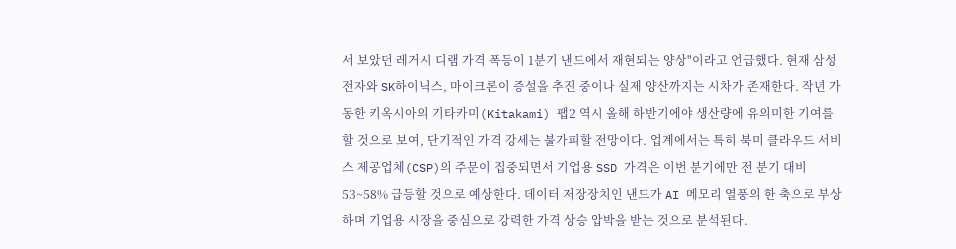서 보았던 레거시 디램 가격 폭등이 1분기 낸드에서 재현되는 양상"이라고 언급했다. 현재 삼성전자와 SK하이닉스, 마이크론이 증설을 추진 중이나 실제 양산까지는 시차가 존재한다. 작년 가동한 키옥시아의 기타카미(Kitakami) 팹2 역시 올해 하반기에야 생산량에 유의미한 기여를 할 것으로 보여, 단기적인 가격 강세는 불가피할 전망이다. 업계에서는 특히 북미 클라우드 서비스 제공업체(CSP)의 주문이 집중되면서 기업용 SSD 가격은 이번 분기에만 전 분기 대비 53~58% 급등할 것으로 예상한다. 데이터 저장장치인 낸드가 AI 메모리 열풍의 한 축으로 부상하며 기업용 시장을 중심으로 강력한 가격 상승 압박을 받는 것으로 분석된다.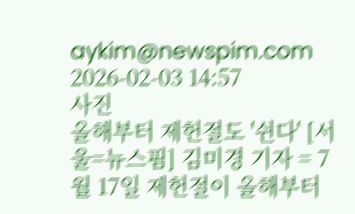aykim@newspim.com 2026-02-03 14:57
사진
올해부터 제헌절도 '쉰다' [서울=뉴스핌] 김미경 기자 = 7월 17일 제헌절이 올해부터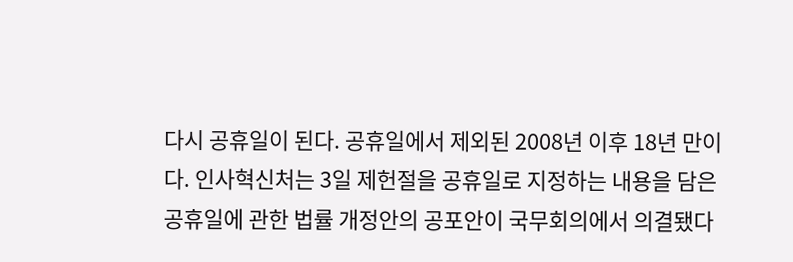다시 공휴일이 된다. 공휴일에서 제외된 2008년 이후 18년 만이다. 인사혁신처는 3일 제헌절을 공휴일로 지정하는 내용을 담은 공휴일에 관한 법률 개정안의 공포안이 국무회의에서 의결됐다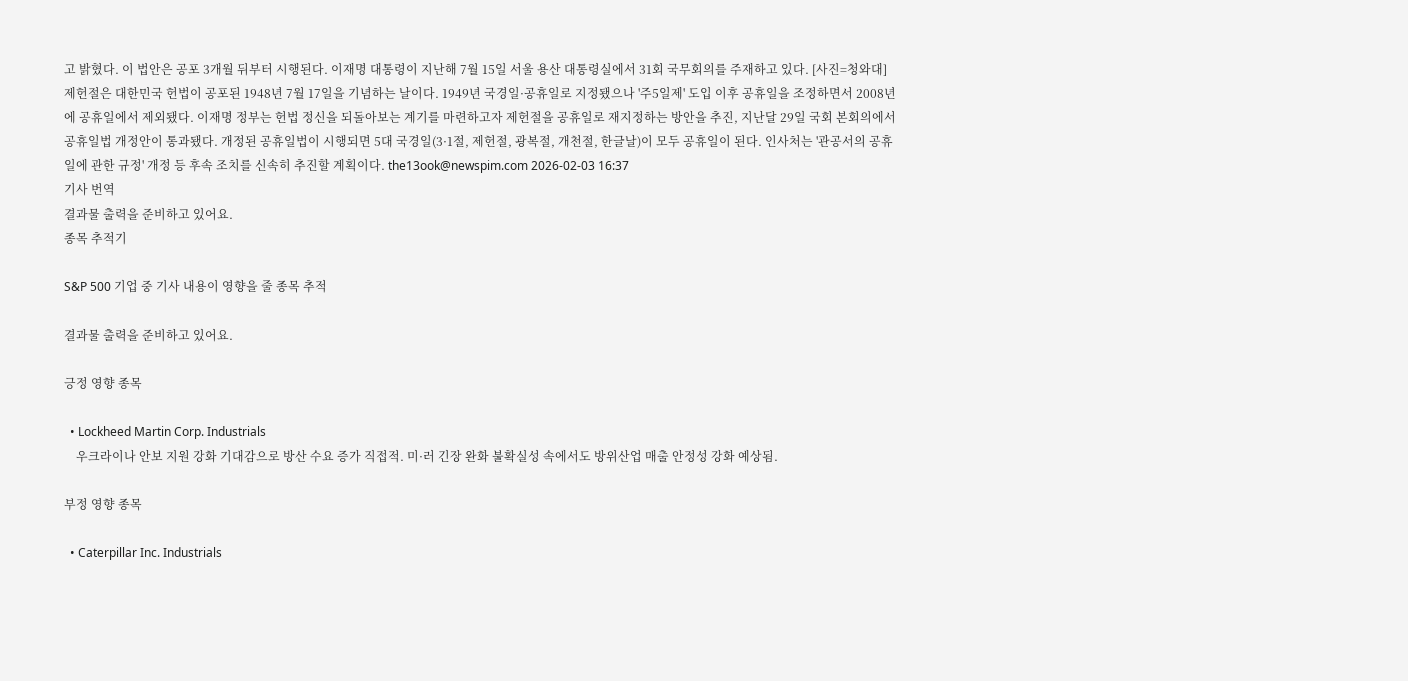고 밝혔다. 이 법안은 공포 3개월 뒤부터 시행된다. 이재명 대통령이 지난해 7월 15일 서울 용산 대통령실에서 31회 국무회의를 주재하고 있다. [사진=청와대] 제헌절은 대한민국 헌법이 공포된 1948년 7월 17일을 기념하는 날이다. 1949년 국경일·공휴일로 지정됐으나 '주5일제' 도입 이후 공휴일을 조정하면서 2008년에 공휴일에서 제외됐다. 이재명 정부는 헌법 정신을 되돌아보는 계기를 마련하고자 제헌절을 공휴일로 재지정하는 방안을 추진, 지난달 29일 국회 본회의에서 공휴일법 개정안이 통과됐다. 개정된 공휴일법이 시행되면 5대 국경일(3·1절, 제헌절, 광복절, 개천절, 한글날)이 모두 공휴일이 된다. 인사처는 '관공서의 공휴일에 관한 규정' 개정 등 후속 조치를 신속히 추진할 계획이다. the13ook@newspim.com 2026-02-03 16:37
기사 번역
결과물 출력을 준비하고 있어요.
종목 추적기

S&P 500 기업 중 기사 내용이 영향을 줄 종목 추적

결과물 출력을 준비하고 있어요.

긍정 영향 종목

  • Lockheed Martin Corp. Industrials
    우크라이나 안보 지원 강화 기대감으로 방산 수요 증가 직접적. 미·러 긴장 완화 불확실성 속에서도 방위산업 매출 안정성 강화 예상됨.

부정 영향 종목

  • Caterpillar Inc. Industrials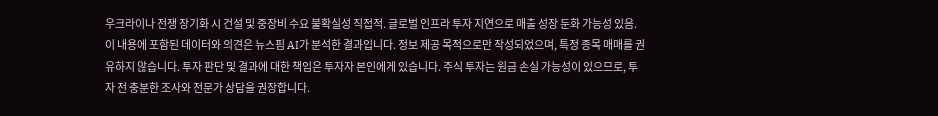우크라이나 전쟁 장기화 시 건설 및 중장비 수요 불확실성 직접적. 글로벌 인프라 투자 지연으로 매출 성장 둔화 가능성 있음.
이 내용에 포함된 데이터와 의견은 뉴스핌 AI가 분석한 결과입니다. 정보 제공 목적으로만 작성되었으며, 특정 종목 매매를 권유하지 않습니다. 투자 판단 및 결과에 대한 책임은 투자자 본인에게 있습니다. 주식 투자는 원금 손실 가능성이 있으므로, 투자 전 충분한 조사와 전문가 상담을 권장합니다.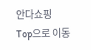안다쇼핑
Top으로 이동